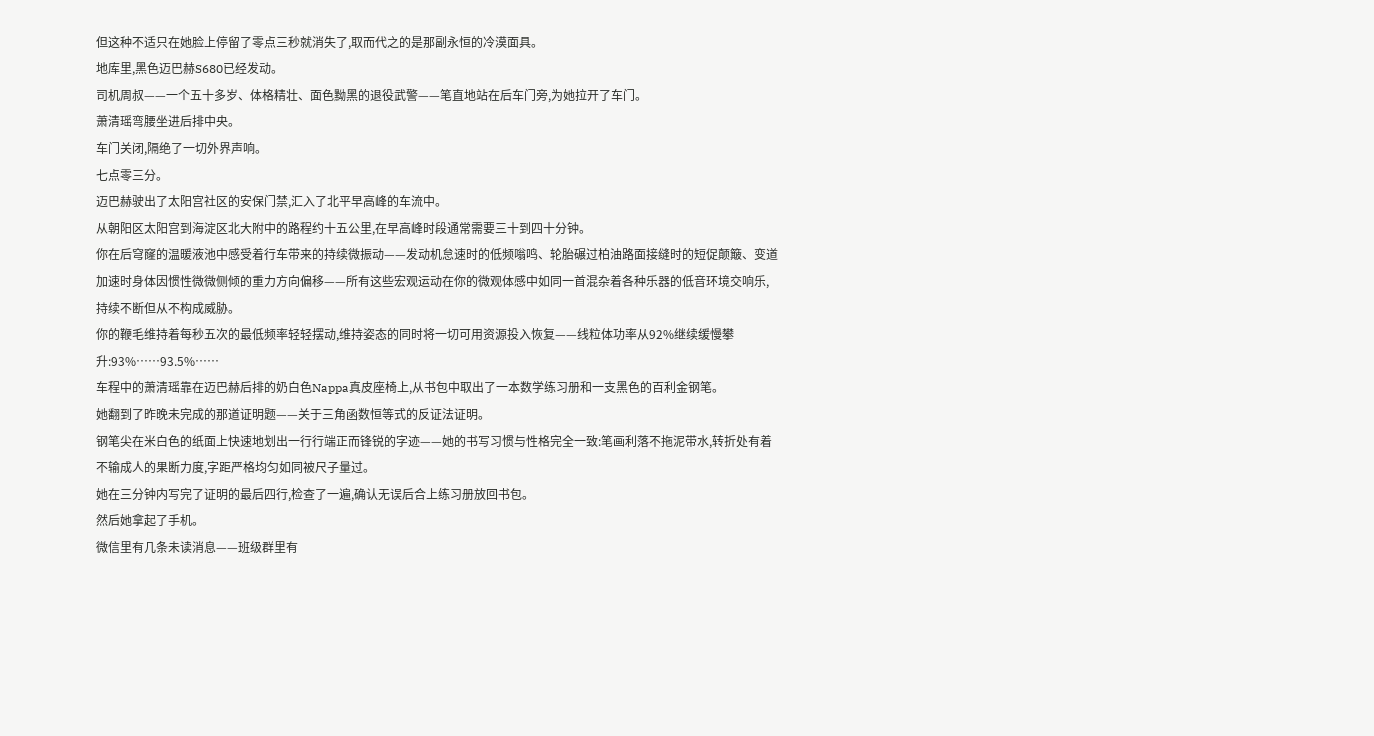但这种不适只在她脸上停留了零点三秒就消失了,取而代之的是那副永恒的冷漠面具。
地库里,黑色迈巴赫S680已经发动。
司机周叔——一个五十多岁、体格精壮、面色黝黑的退役武警——笔直地站在后车门旁,为她拉开了车门。
萧清瑶弯腰坐进后排中央。
车门关闭,隔绝了一切外界声响。
七点零三分。
迈巴赫驶出了太阳宫社区的安保门禁,汇入了北平早高峰的车流中。
从朝阳区太阳宫到海淀区北大附中的路程约十五公里,在早高峰时段通常需要三十到四十分钟。
你在后穹窿的温暖液池中感受着行车带来的持续微振动——发动机怠速时的低频嗡鸣、轮胎碾过柏油路面接缝时的短促颠簸、变道加速时身体因惯性微微侧倾的重力方向偏移——所有这些宏观运动在你的微观体感中如同一首混杂着各种乐器的低音环境交响乐,持续不断但从不构成威胁。
你的鞭毛维持着每秒五次的最低频率轻轻摆动,维持姿态的同时将一切可用资源投入恢复——线粒体功率从92%继续缓慢攀升:93%……93.5%……
车程中的萧清瑶靠在迈巴赫后排的奶白色Nappa真皮座椅上,从书包中取出了一本数学练习册和一支黑色的百利金钢笔。
她翻到了昨晚未完成的那道证明题——关于三角函数恒等式的反证法证明。
钢笔尖在米白色的纸面上快速地划出一行行端正而锋锐的字迹——她的书写习惯与性格完全一致:笔画利落不拖泥带水,转折处有着不输成人的果断力度,字距严格均匀如同被尺子量过。
她在三分钟内写完了证明的最后四行,检查了一遍,确认无误后合上练习册放回书包。
然后她拿起了手机。
微信里有几条未读消息——班级群里有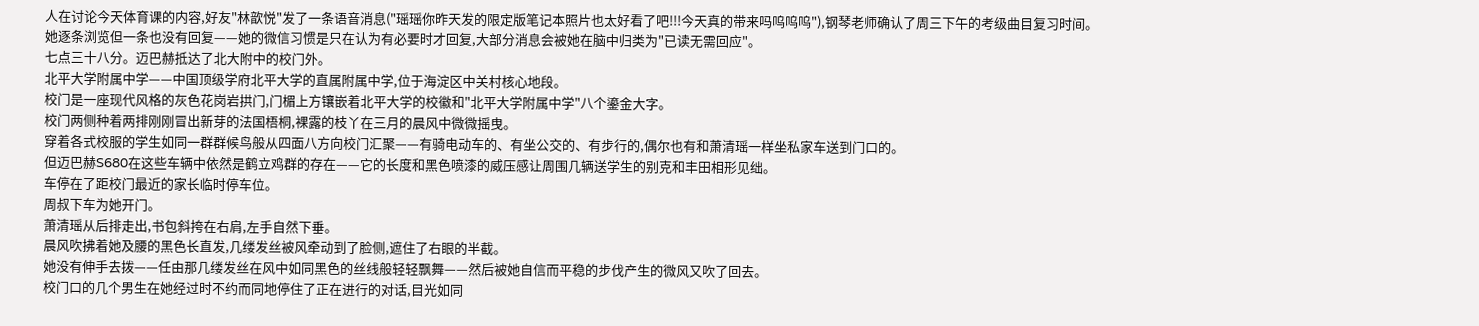人在讨论今天体育课的内容,好友"林歆悦"发了一条语音消息("瑶瑶你昨天发的限定版笔记本照片也太好看了吧!!!今天真的带来吗呜呜呜"),钢琴老师确认了周三下午的考级曲目复习时间。
她逐条浏览但一条也没有回复——她的微信习惯是只在认为有必要时才回复,大部分消息会被她在脑中归类为"已读无需回应"。
七点三十八分。迈巴赫抵达了北大附中的校门外。
北平大学附属中学——中国顶级学府北平大学的直属附属中学,位于海淀区中关村核心地段。
校门是一座现代风格的灰色花岗岩拱门,门楣上方镶嵌着北平大学的校徽和"北平大学附属中学"八个鎏金大字。
校门两侧种着两排刚刚冒出新芽的法国梧桐,裸露的枝丫在三月的晨风中微微摇曳。
穿着各式校服的学生如同一群群候鸟般从四面八方向校门汇聚——有骑电动车的、有坐公交的、有步行的,偶尔也有和萧清瑶一样坐私家车送到门口的。
但迈巴赫S680在这些车辆中依然是鹤立鸡群的存在——它的长度和黑色喷漆的威压感让周围几辆送学生的别克和丰田相形见绌。
车停在了距校门最近的家长临时停车位。
周叔下车为她开门。
萧清瑶从后排走出,书包斜挎在右肩,左手自然下垂。
晨风吹拂着她及腰的黑色长直发,几缕发丝被风牵动到了脸侧,遮住了右眼的半截。
她没有伸手去拨——任由那几缕发丝在风中如同黑色的丝线般轻轻飘舞——然后被她自信而平稳的步伐产生的微风又吹了回去。
校门口的几个男生在她经过时不约而同地停住了正在进行的对话,目光如同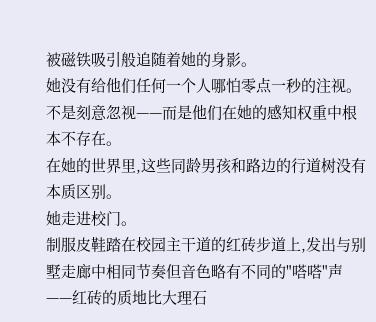被磁铁吸引般追随着她的身影。
她没有给他们任何一个人哪怕零点一秒的注视。
不是刻意忽视——而是他们在她的感知权重中根本不存在。
在她的世界里,这些同龄男孩和路边的行道树没有本质区别。
她走进校门。
制服皮鞋踏在校园主干道的红砖步道上,发出与别墅走廊中相同节奏但音色略有不同的"嗒嗒"声——红砖的质地比大理石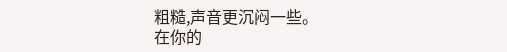粗糙,声音更沉闷一些。
在你的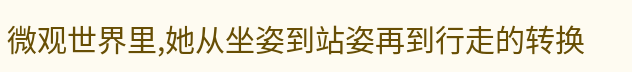微观世界里,她从坐姿到站姿再到行走的转换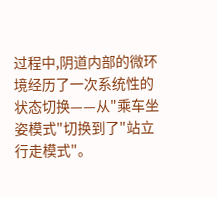过程中,阴道内部的微环境经历了一次系统性的状态切换——从"乘车坐姿模式"切换到了"站立行走模式"。